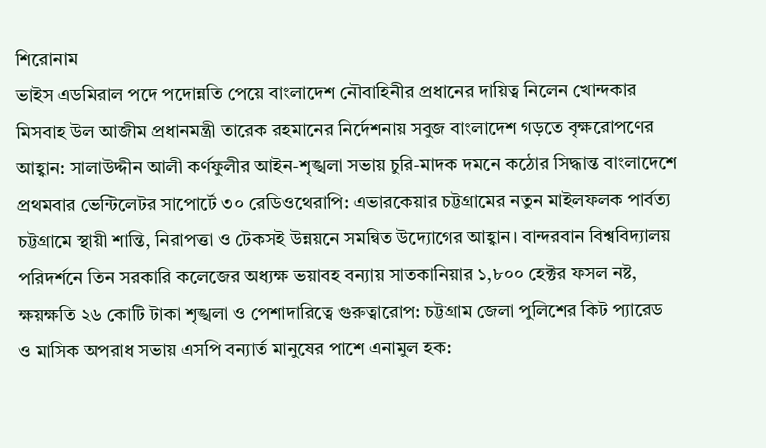শিরোনাম
ভাইস এডমিরাল পদে পদোন্নতি পেয়ে বাংলাদেশ নৌবাহিনীর প্রধানের দায়িত্ব নিলেন খোন্দকার মিসবাহ উল আজীম প্রধানমন্ত্রী তারেক রহমানের নির্দেশনায় সবুজ বাংলাদেশ গড়তে বৃক্ষরোপণের আহ্বান: সালাউদ্দীন আলী কর্ণফুলীর আইন-শৃঙ্খলা সভায় চুরি-মাদক দমনে কঠোর সিদ্ধান্ত বাংলাদেশে প্রথমবার ভেন্টিলেটর সাপোর্টে ৩০ রেডিওথেরাপি: এভারকেয়ার চট্টগ্রামের নতুন মাইলফলক পার্বত্য চট্টগ্রামে স্থায়ী শান্তি, নিরাপত্তা ও টেকসই উন্নয়নে সমন্বিত উদ্যোগের আহ্বান। বান্দরবান বিশ্ববিদ্যালয় পরিদর্শনে তিন সরকারি কলেজের অধ্যক্ষ ভয়াবহ বন্যায় সাতকানিয়ার ১,৮০০ হেক্টর ফসল নষ্ট, ক্ষয়ক্ষতি ২৬ কোটি টাকা শৃঙ্খলা ও পেশাদারিত্বে গুরুত্বারোপ: চট্টগ্রাম জেলা পুলিশের কিট প্যারেড ও মাসিক অপরাধ সভায় এসপি বন্যার্ত মানুষের পাশে এনামুল হক: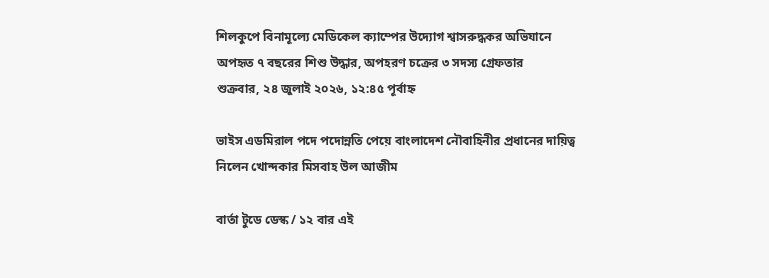শিলকুপে বিনামূল্যে মেডিকেল ক্যাম্পের উদ্যোগ শ্বাসরুদ্ধকর অভিযানে অপহৃত ৭ বছরের শিশু উদ্ধার, অপহরণ চক্রের ৩ সদস্য গ্রেফতার
শুক্রবার, ২৪ জুলাই ২০২৬, ১২:৪৫ পূর্বাহ্ন

ভাইস এডমিরাল পদে পদোন্নতি পেয়ে বাংলাদেশ নৌবাহিনীর প্রধানের দায়িত্ব নিলেন খোন্দকার মিসবাহ উল আজীম

বার্তা টুডে ডেস্ক / ১২ বার এই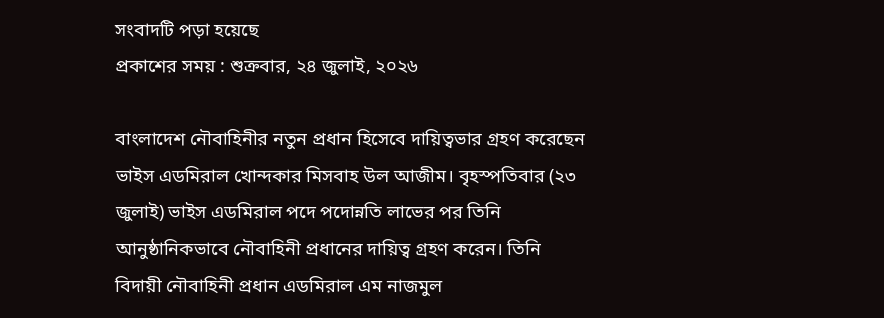সংবাদটি পড়া হয়েছে
প্রকাশের সময় : শুক্রবার, ২৪ জুলাই, ২০২৬

বাংলাদেশ নৌবাহিনীর নতুন প্রধান হিসেবে দায়িত্বভার গ্রহণ করেছেন ভাইস এডমিরাল খোন্দকার মিসবাহ উল আজীম। বৃহস্পতিবার (২৩ জুলাই) ভাইস এডমিরাল পদে পদোন্নতি লাভের পর তিনি আনুষ্ঠানিকভাবে নৌবাহিনী প্রধানের দায়িত্ব গ্রহণ করেন। তিনি বিদায়ী নৌবাহিনী প্রধান এডমিরাল এম নাজমুল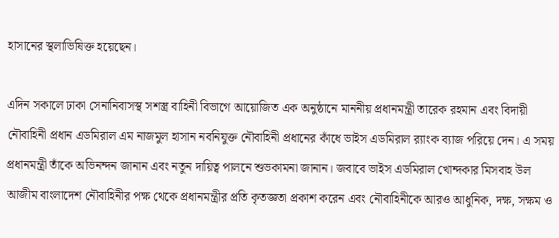হাসানের স্থলাভিষিক্ত হয়েছেন।

এদিন সকালে ঢাকা সেনানিবাসস্থ সশস্ত্র বাহিনী বিভাগে আয়োজিত এক অনুষ্ঠানে মাননীয় প্রধানমন্ত্রী তারেক রহমান এবং বিদায়ী নৌবাহিনী প্রধান এডমিরাল এম নাজমুল হাসান নবনিযুক্ত নৌবাহিনী প্রধানের কাঁধে ভাইস এডমিরাল র‌্যাংক ব্যাজ পরিয়ে দেন। এ সময় প্রধানমন্ত্রী তাঁকে অভিনন্দন জানান এবং নতুন দায়িত্ব পালনে শুভকামনা জানান। জবাবে ভাইস এডমিরাল খোন্দকার মিসবাহ উল আজীম বাংলাদেশ নৌবাহিনীর পক্ষ থেকে প্রধানমন্ত্রীর প্রতি কৃতজ্ঞতা প্রকাশ করেন এবং নৌবাহিনীকে আরও আধুনিক, দক্ষ, সক্ষম ও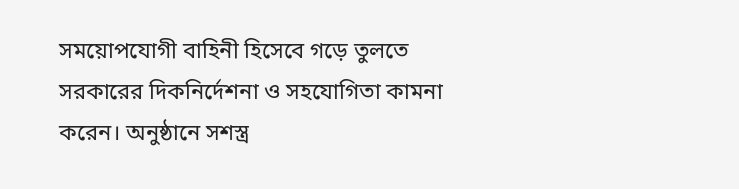সময়োপযোগী বাহিনী হিসেবে গড়ে তুলতে সরকারের দিকনির্দেশনা ও সহযোগিতা কামনা করেন। অনুষ্ঠানে সশস্ত্র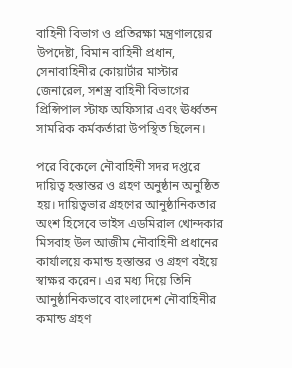বাহিনী বিভাগ ও প্রতিরক্ষা মন্ত্রণালয়ের উপদেষ্টা, বিমান বাহিনী প্রধান, সেনাবাহিনীর কোয়ার্টার মাস্টার জেনারেল, সশস্ত্র বাহিনী বিভাগের প্রিন্সিপাল স্টাফ অফিসার এবং ঊর্ধ্বতন সামরিক কর্মকর্তারা উপস্থিত ছিলেন।

পরে বিকেলে নৌবাহিনী সদর দপ্তরে দায়িত্ব হস্তান্তর ও গ্রহণ অনুষ্ঠান অনুষ্ঠিত হয়। দায়িত্বভার গ্রহণের আনুষ্ঠানিকতার অংশ হিসেবে ভাইস এডমিরাল খোন্দকার মিসবাহ উল আজীম নৌবাহিনী প্রধানের কার্যালয়ে কমান্ড হস্তান্তর ও গ্রহণ বইয়ে স্বাক্ষর করেন। এর মধ্য দিয়ে তিনি আনুষ্ঠানিকভাবে বাংলাদেশ নৌবাহিনীর কমান্ড গ্রহণ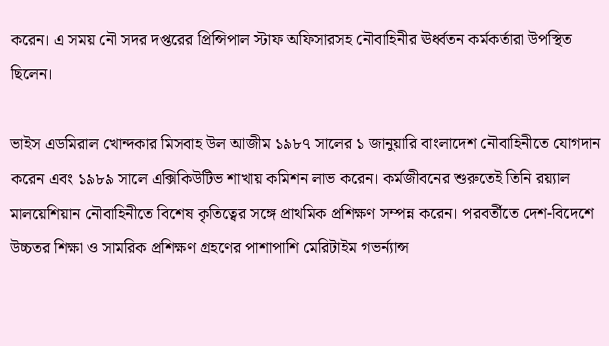করেন। এ সময় নৌ সদর দপ্তরের প্রিন্সিপাল স্টাফ অফিসারসহ নৌবাহিনীর ঊর্ধ্বতন কর্মকর্তারা উপস্থিত ছিলেন।

ভাইস এডমিরাল খোন্দকার মিসবাহ উল আজীম ১৯৮৭ সালের ১ জানুয়ারি বাংলাদেশ নৌবাহিনীতে যোগদান করেন এবং ১৯৮৯ সালে এক্সিকিউটিভ শাখায় কমিশন লাভ করেন। কর্মজীবনের শুরুতেই তিনি রয়্যাল মালয়েশিয়ান নৌবাহিনীতে বিশেষ কৃতিত্বের সঙ্গে প্রাথমিক প্রশিক্ষণ সম্পন্ন করেন। পরবর্তীতে দেশ-বিদেশে উচ্চতর শিক্ষা ও সামরিক প্রশিক্ষণ গ্রহণের পাশাপাশি মেরিটাইম গভর্ন্যান্স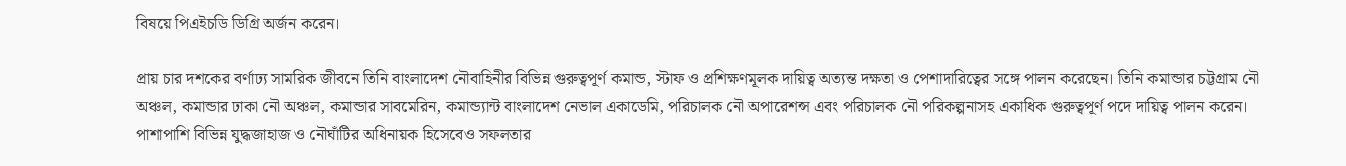বিষয়ে পিএইচডি ডিগ্রি অর্জন করেন।

প্রায় চার দশকের বর্ণাঢ্য সামরিক জীবনে তিনি বাংলাদেশ নৌবাহিনীর বিভিন্ন গুরুত্বপূর্ণ কমান্ড, স্টাফ ও প্রশিক্ষণমূলক দায়িত্ব অত্যন্ত দক্ষতা ও পেশাদারিত্বের সঙ্গে পালন করেছেন। তিনি কমান্ডার চট্টগ্রাম নৌ অঞ্চল, কমান্ডার ঢাকা নৌ অঞ্চল, কমান্ডার সাবমেরিন, কমান্ড্যান্ট বাংলাদেশ নেভাল একাডেমি, পরিচালক নৌ অপারেশন্স এবং পরিচালক নৌ পরিকল্পনাসহ একাধিক গুরুত্বপূর্ণ পদে দায়িত্ব পালন করেন। পাশাপাশি বিভিন্ন যুদ্ধজাহাজ ও নৌঘাঁটির অধিনায়ক হিসেবেও সফলতার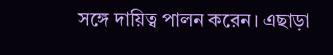সঙ্গে দায়িত্ব পালন করেন। এছাড়া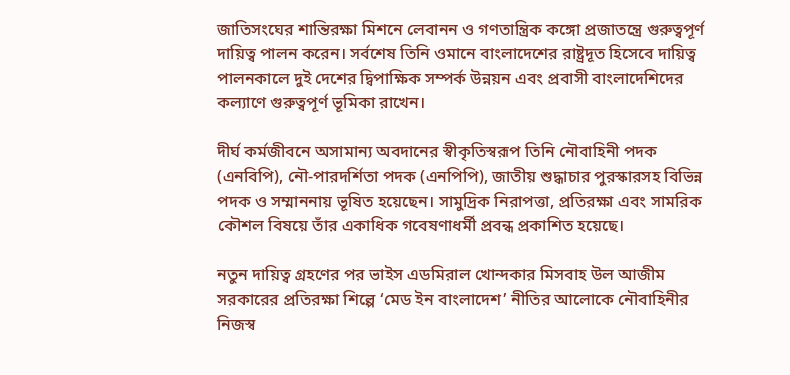জাতিসংঘের শান্তিরক্ষা মিশনে লেবানন ও গণতান্ত্রিক কঙ্গো প্রজাতন্ত্রে গুরুত্বপূর্ণ দায়িত্ব পালন করেন। সর্বশেষ তিনি ওমানে বাংলাদেশের রাষ্ট্রদূত হিসেবে দায়িত্ব পালনকালে দুই দেশের দ্বিপাক্ষিক সম্পর্ক উন্নয়ন এবং প্রবাসী বাংলাদেশিদের কল্যাণে গুরুত্বপূর্ণ ভূমিকা রাখেন।

দীর্ঘ কর্মজীবনে অসামান্য অবদানের স্বীকৃতিস্বরূপ তিনি নৌবাহিনী পদক (এনবিপি), নৌ-পারদর্শিতা পদক (এনপিপি), জাতীয় শুদ্ধাচার পুরস্কারসহ বিভিন্ন পদক ও সম্মাননায় ভূষিত হয়েছেন। সামুদ্রিক নিরাপত্তা, প্রতিরক্ষা এবং সামরিক কৌশল বিষয়ে তাঁর একাধিক গবেষণাধর্মী প্রবন্ধ প্রকাশিত হয়েছে।

নতুন দায়িত্ব গ্রহণের পর ভাইস এডমিরাল খোন্দকার মিসবাহ উল আজীম সরকারের প্রতিরক্ষা শিল্পে ‘মেড ইন বাংলাদেশ’ নীতির আলোকে নৌবাহিনীর নিজস্ব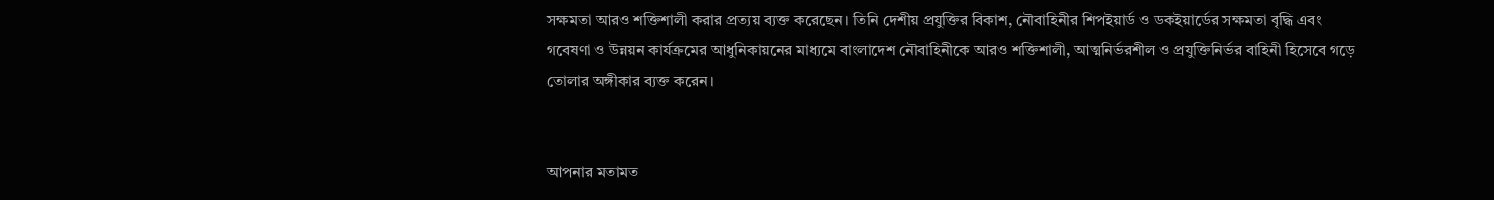সক্ষমতা আরও শক্তিশালী করার প্রত্যয় ব্যক্ত করেছেন। তিনি দেশীয় প্রযুক্তির বিকাশ, নৌবাহিনীর শিপইয়ার্ড ও ডকইয়ার্ডের সক্ষমতা বৃদ্ধি এবং গবেষণা ও উন্নয়ন কার্যক্রমের আধুনিকায়নের মাধ্যমে বাংলাদেশ নৌবাহিনীকে আরও শক্তিশালী, আত্মনির্ভরশীল ও প্রযুক্তিনির্ভর বাহিনী হিসেবে গড়ে তোলার অঙ্গীকার ব্যক্ত করেন।


আপনার মতামত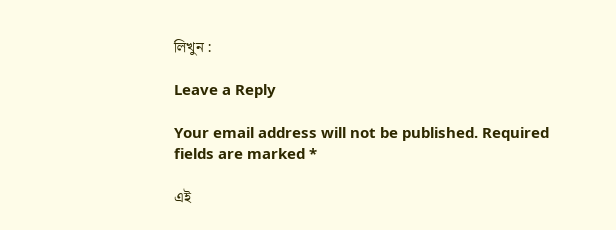লিখুন :

Leave a Reply

Your email address will not be published. Required fields are marked *

এই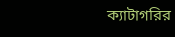ক্যাটাগরির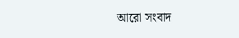আরো সংবাদ